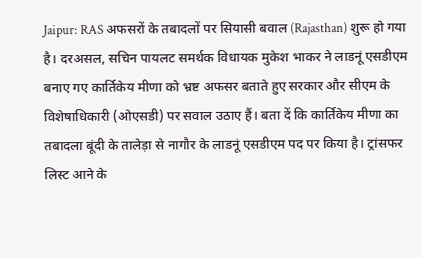Jaipur: RAS अफसरों के तबादलों पर सियासी बवाल (Rajasthan) शुरू हो गया है। दरअसल, सचिन पायलट समर्थक विधायक मुकेश भाकर ने लाडनूं एसडीएम बनाए गए कार्तिकेय मीणा को भ्रष्ट अफसर बताते हुए सरकार और सीएम के विशेषाधिकारी (ओएसडी) पर सवाल उठाए हैं। बता दें कि कार्तिकेय मीणा का तबादला बूंदी के तालेड़ा से नागौर के लाडनूं एसडीएम पद पर किया है। ट्रांसफर लिस्ट आने के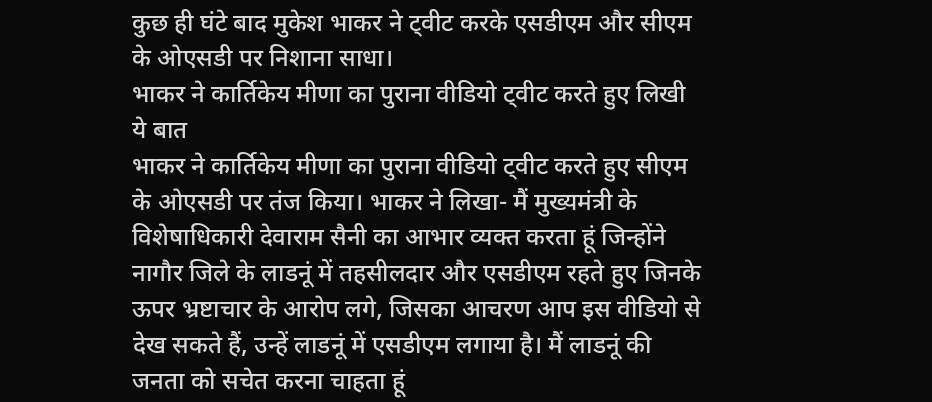कुछ ही घंटे बाद मुकेश भाकर ने ट्वीट करके एसडीएम और सीएम के ओएसडी पर निशाना साधा।
भाकर ने कार्तिकेय मीणा का पुराना वीडियो ट्वीट करते हुए लिखी ये बात
भाकर ने कार्तिकेय मीणा का पुराना वीडियो ट्वीट करते हुए सीएम के ओएसडी पर तंज किया। भाकर ने लिखा- मैं मुख्यमंत्री के विशेषाधिकारी देवाराम सैनी का आभार व्यक्त करता हूं जिन्होंने नागौर जिले के लाडनूं में तहसीलदार और एसडीएम रहते हुए जिनके ऊपर भ्रष्टाचार के आरोप लगे, जिसका आचरण आप इस वीडियो से देख सकते हैं, उन्हें लाडनूं में एसडीएम लगाया है। मैं लाडनूं की जनता को सचेत करना चाहता हूं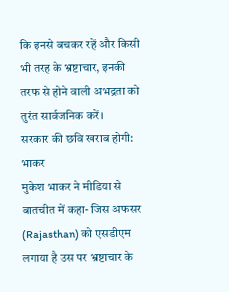कि इनसे बचकर रहें और किसी भी तरह के भ्रष्टाचार, इनकी तरफ से होने वाली अभद्रता को तुरंत सार्वजनिक करें।
सरकार की छवि खराब होगी: भाकर
मुकेश भाकर ने मीडिया से बातचीत में कहा- जिस अफसर (Rajasthan) को एसडीएम लगाया है उस पर भ्रष्टाचार के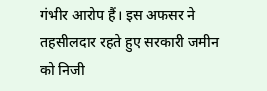गंभीर आरोप हैं। इस अफसर ने तहसीलदार रहते हुए सरकारी जमीन को निजी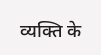व्यक्ति के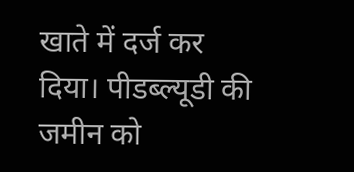खाते में दर्ज कर दिया। पीडब्ल्यूडी की जमीन को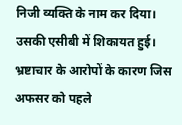निजी व्यक्ति के नाम कर दिया। उसकी एसीबी में शिकायत हुई। भ्रष्टाचार के आरोपों के कारण जिस अफसर को पहले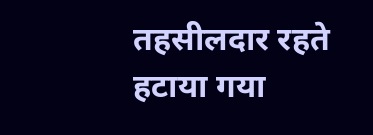तहसीलदार रहते हटाया गया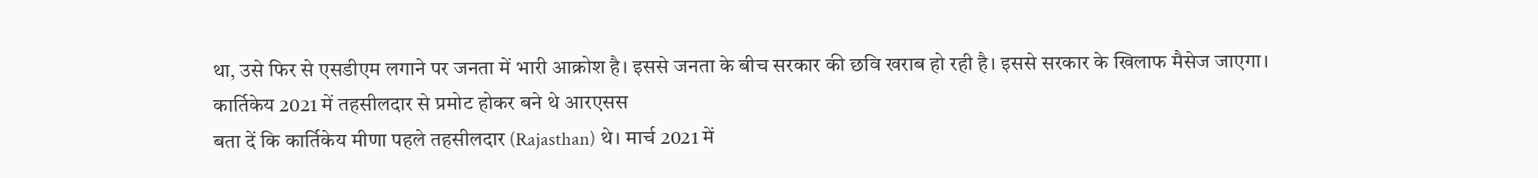था, उसे फिर से एसडीएम लगाने पर जनता में भारी आक्रोश है। इससे जनता के बीच सरकार की छवि खराब हो रही है। इससे सरकार के खिलाफ मैसेज जाएगा।
कार्तिकेय 2021 में तहसीलदार से प्रमोट होकर बने थे आरएसस
बता दें कि कार्तिकेय मीणा पहले तहसीलदार (Rajasthan) थे। मार्च 2021 में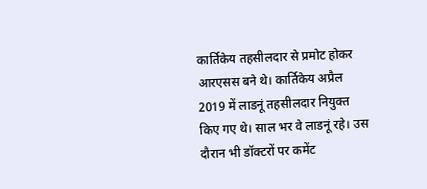कार्तिकेय तहसीलदार से प्रमोट होकर आरएसस बने थे। कार्तिकेय अप्रैल 2019 में लाडनूं तहसीलदार नियुक्त किए गए थे। साल भर वे लाडनूं रहे। उस दौरान भी डॉक्टरों पर कमेंट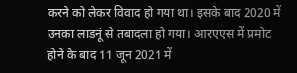करने को लेकर विवाद हो गया था। इसके बाद 2020 में उनका लाडनूं से तबादला हो गया। आरएएस में प्रमोट होने के बाद 11 जून 2021 में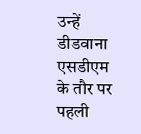उन्हें डीडवाना एसडीएम के तौर पर पहली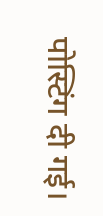पोस्टिंग दी गई।